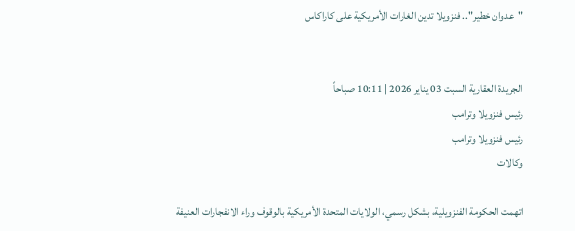"عدوان خطير".. فنزويلا تدين الغارات الأمريكية على كاراكاس


الجريدة العقارية السبت 03 يناير 2026 | 10:11 صباحاً
رئيس فنزويلا وترامب
رئيس فنزويلا وترامب
وكالات

اتهمت الحكومة الفنزويلية، بشكل رسمي، الولايات المتحدة الأمريكية بالوقوف وراء الانفجارات العنيفة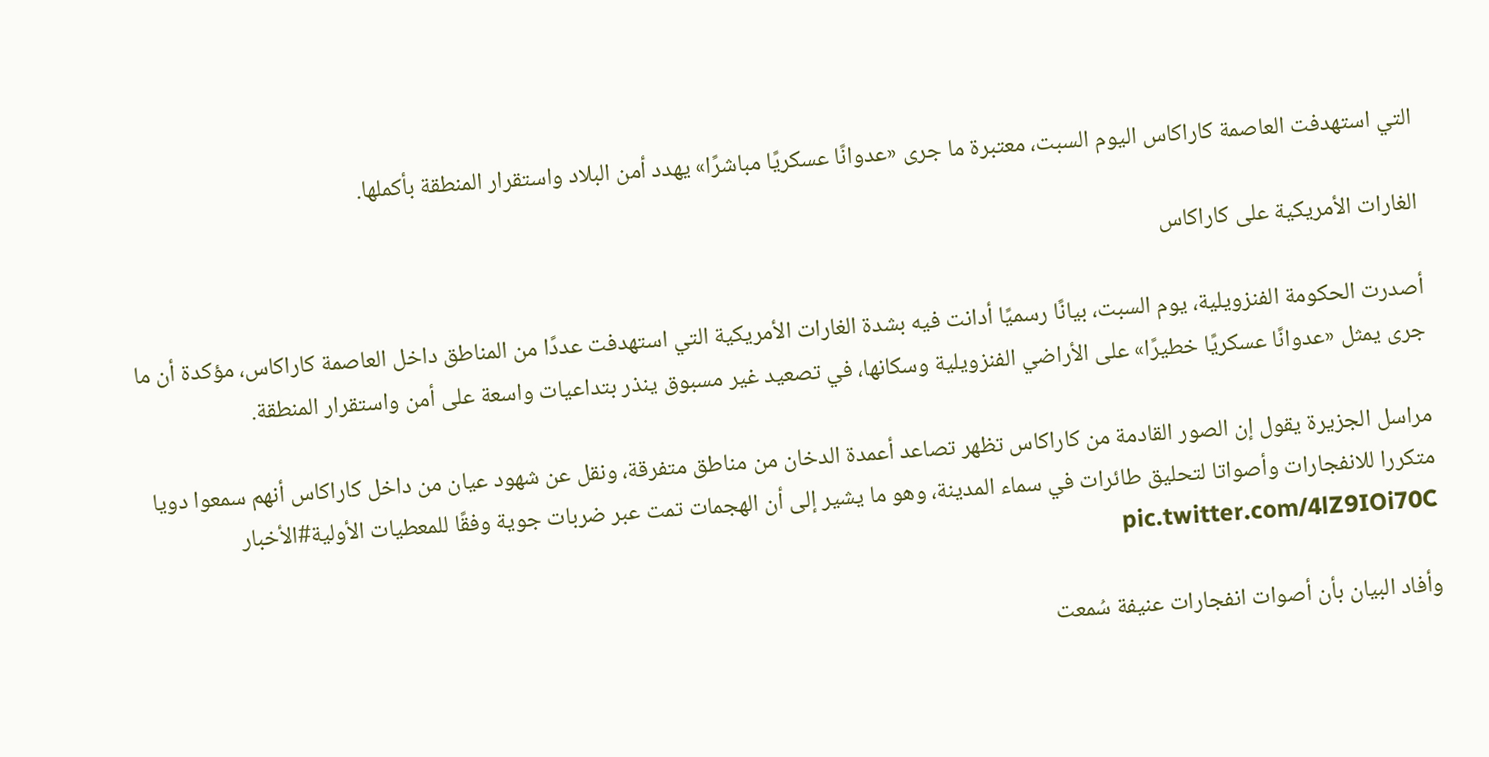التي استهدفت العاصمة كاراكاس اليوم السبت، معتبرة ما جرى «عدوانًا عسكريًا مباشرًا» يهدد أمن البلاد واستقرار المنطقة بأكملها.

الغارات الأمريكية على كاراكاس

أصدرت الحكومة الفنزويلية، يوم السبت، بيانًا رسميًا أدانت فيه بشدة الغارات الأمريكية التي استهدفت عددًا من المناطق داخل العاصمة كاراكاس، مؤكدة أن ما جرى يمثل «عدوانًا عسكريًا خطيرًا» على الأراضي الفنزويلية وسكانها، في تصعيد غير مسبوق ينذر بتداعيات واسعة على أمن واستقرار المنطقة.

مراسل الجزيرة يقول إن الصور القادمة من كاراكاس تظهر تصاعد أعمدة الدخان من مناطق متفرقة، ونقل عن شهود عيان من داخل كاراكاس أنهم سمعوا دويا متكررا للانفجارات وأصواتا لتحليق طائرات في سماء المدينة، وهو ما يشير إلى أن الهجمات تمت عبر ضربات جوية وفقًا للمعطيات الأولية#الأخبار pic.twitter.com/4lZ9IOi70C

وأفاد البيان بأن أصوات انفجارات عنيفة سُمعت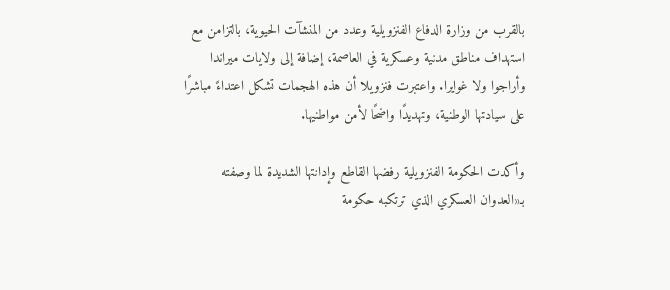بالقرب من وزارة الدفاع الفنزويلية وعدد من المنشآت الحيوية، بالتزامن مع استهداف مناطق مدنية وعسكرية في العاصمة، إضافة إلى ولايات ميراندا وأراجوا ولا غوايرا. واعتبرت فنزويلا أن هذه الهجمات تشكل اعتداءً مباشرًا على سيادتها الوطنية، وتهديدًا واضحًا لأمن مواطنيها.

وأكدت الحكومة الفنزويلية رفضها القاطع وإدانتها الشديدة لما وصفته بـ«العدوان العسكري الذي ترتكبه حكومة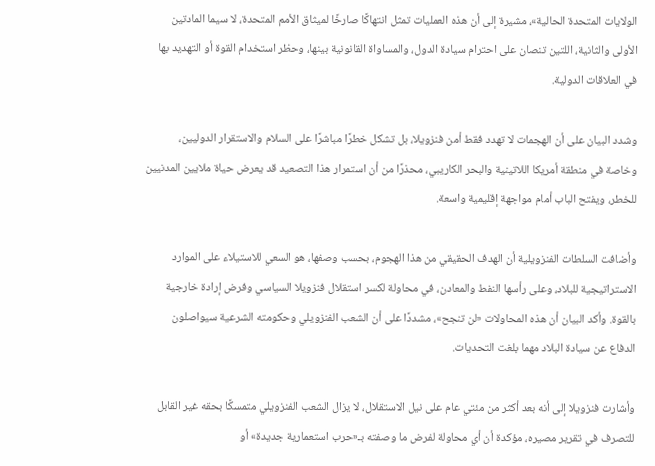الولايات المتحدة الحالية»، مشيرة إلى أن هذه العمليات تمثل انتهاكًا صارخًا لميثاق الأمم المتحدة، لا سيما المادتين الأولى والثانية، اللتين تنصان على احترام سيادة الدول، والمساواة القانونية بينها، وحظر استخدام القوة أو التهديد بها في العلاقات الدولية.

وشدد البيان على أن الهجمات لا تهدد فقط أمن فنزويلا، بل تشكل خطرًا مباشرًا على السلام والاستقرار الدوليين، وخاصة في منطقة أمريكا اللاتينية والبحر الكاريبي، محذرًا من أن استمرار هذا التصعيد قد يعرض حياة ملايين المدنيين للخطر، ويفتح الباب أمام مواجهة إقليمية واسعة.

وأضافت السلطات الفنزويلية أن الهدف الحقيقي من هذا الهجوم، بحسب وصفها، هو السعي للاستيلاء على الموارد الاستراتيجية للبلاد، وعلى رأسها النفط والمعادن، في محاولة لكسر استقلال فنزويلا السياسي وفرض إرادة خارجية بالقوة. وأكد البيان أن هذه المحاولات «لن تنجح»، مشددًا على أن الشعب الفنزويلي وحكومته الشرعية سيواصلون الدفاع عن سيادة البلاد مهما بلغت التحديات.

وأشارت فنزويلا إلى أنه بعد أكثر من مئتي عام على نيل الاستقلال، لا يزال الشعب الفنزويلي متمسكًا بحقه غير القابل للتصرف في تقرير مصيره، مؤكدة أن أي محاولة لفرض ما وصفته بـ«حرب استعمارية جديدة» أو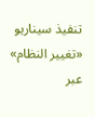تنفيذ سيناريو «تغيير النظام» عبر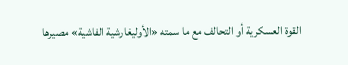القوة العسكرية أو التحالف مع ما سمته «الأوليغارشية الفاشية» مصيرها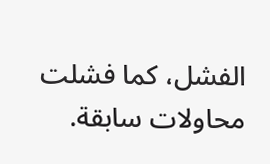الفشل، كما فشلت محاولات سابقة.